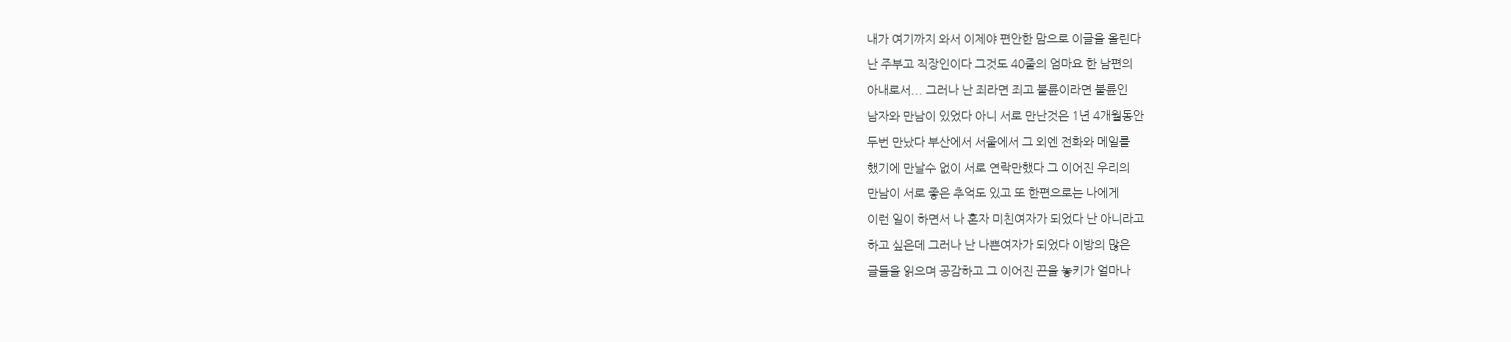내가 여기까지 와서 이제야 편안한 맘으로 이글을 올린다
난 주부고 직장인이다 그것도 40줄의 엄마요 한 남편의
아내로서... 그러나 난 죄라면 죄고 불륜이라면 불륜인
남자와 만남이 있었다 아니 서로 만난것은 1년 4개월동안
두번 만났다 부산에서 서울에서 그 외엔 전화와 메일를
했기에 만날수 없이 서로 연락만했다 그 이어진 우리의
만남이 서로 좋은 추억도 있고 또 한편으로는 나에게
이런 일이 하면서 나 혼자 미친여자가 되었다 난 아니라고
하고 싶은데 그러나 난 나쁜여자가 되었다 이방의 많은
글들을 읽으며 공감하고 그 이어진 끈을 놓키가 얼마나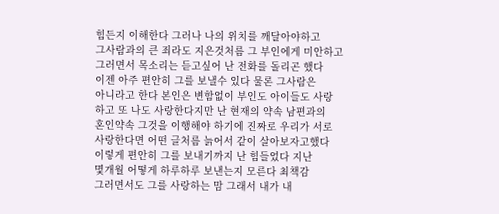힘든지 이해한다 그러나 나의 위치를 깨달아야하고
그사람과의 큰 죄라도 지은것처름 그 부인에게 미안하고
그러면서 목소리는 듣고싶어 난 전화를 돌리곤 했다
이젠 아주 편안히 그를 보낼수 있다 물론 그사람은
아니라고 한다 본인은 변함없이 부인도 아이들도 사랑
하고 또 나도 사랑한다지만 난 현재의 약속 남편과의
혼인약속 그것을 이행해야 하기에 진짜로 우리가 서로
사랑한다면 어떤 글처름 늙어서 같이 살아보자고했다
이렇게 편안히 그를 보내기까지 난 힘들었다 지난
몇개월 어떻게 하루하루 보낸는지 모른다 최책감
그러면서도 그를 사랑하는 맘 그래서 내가 내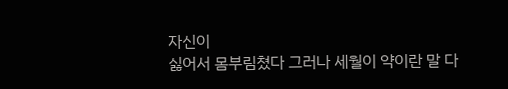자신이
싫어서 몸부림쳤다 그러나 세월이 약이란 말 다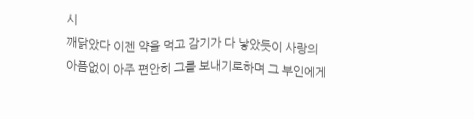시
깨닭았다 이젠 약을 먹고 감기가 다 낳았듯이 사랑의
아픔없이 아주 편안히 그를 보내기로하며 그 부인에게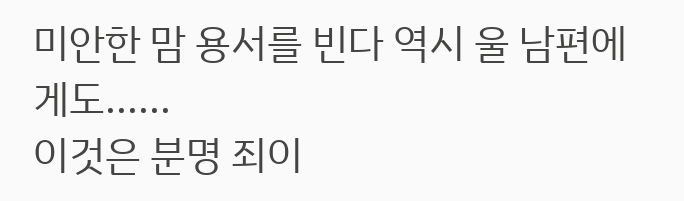미안한 맘 용서를 빈다 역시 울 남편에게도......
이것은 분명 죄이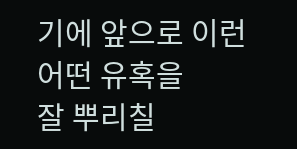기에 앞으로 이런 어떤 유혹을
잘 뿌리칠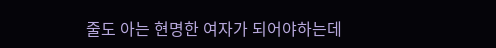줄도 아는 현명한 여자가 되어야하는데